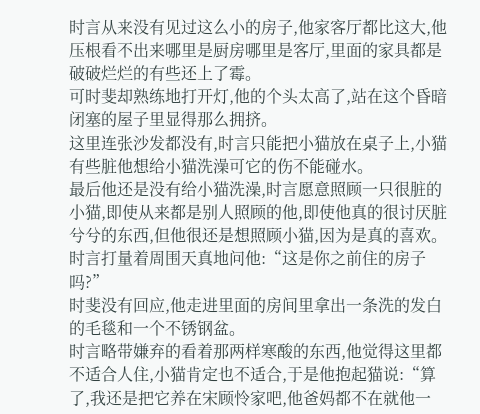时言从来没有见过这么小的房子,他家客厅都比这大,他压根看不出来哪里是厨房哪里是客厅,里面的家具都是破破烂烂的有些还上了霉。
可时斐却熟练地打开灯,他的个头太高了,站在这个昏暗闭塞的屋子里显得那么拥挤。
这里连张沙发都没有,时言只能把小猫放在桌子上,小猫有些脏他想给小猫洗澡可它的伤不能碰水。
最后他还是没有给小猫洗澡,时言愿意照顾一只很脏的小猫,即使从来都是别人照顾的他,即使他真的很讨厌脏兮兮的东西,但他很还是想照顾小猫,因为是真的喜欢。
时言打量着周围天真地问他:“这是你之前住的房子吗?”
时斐没有回应,他走进里面的房间里拿出一条洗的发白的毛毯和一个不锈钢盆。
时言略带嫌弃的看着那两样寒酸的东西,他觉得这里都不适合人住,小猫肯定也不适合,于是他抱起猫说:“算了,我还是把它养在宋顾怜家吧,他爸妈都不在就他一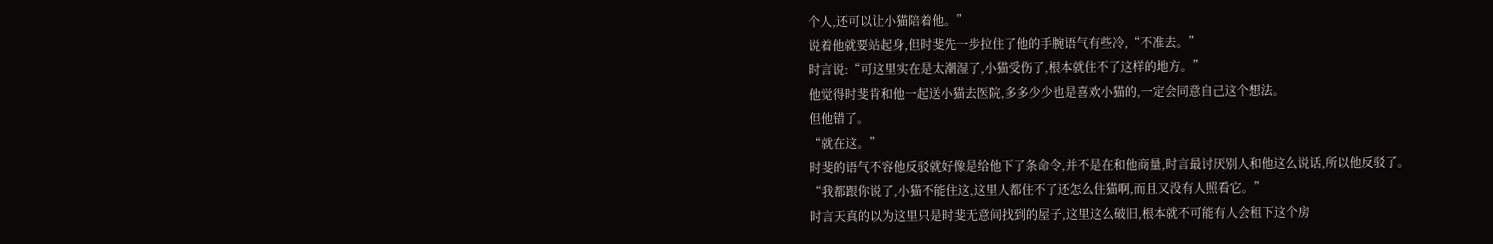个人,还可以让小猫陪着他。”
说着他就要站起身,但时斐先一步拉住了他的手腕语气有些冷,“不准去。”
时言说:“可这里实在是太潮湿了,小猫受伤了,根本就住不了这样的地方。”
他觉得时斐肯和他一起送小猫去医院,多多少少也是喜欢小猫的,一定会同意自己这个想法。
但他错了。
“就在这。”
时斐的语气不容他反驳就好像是给他下了条命令,并不是在和他商量,时言最讨厌别人和他这么说话,所以他反驳了。
“我都跟你说了,小猫不能住这,这里人都住不了还怎么住猫啊,而且又没有人照看它。”
时言天真的以为这里只是时斐无意间找到的屋子,这里这么破旧,根本就不可能有人会租下这个房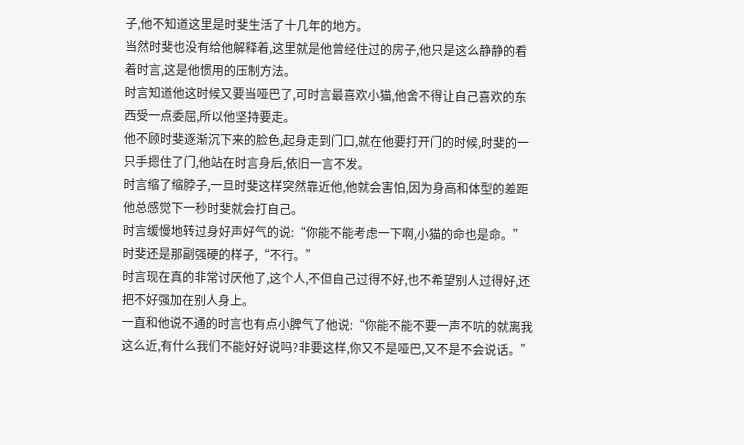子,他不知道这里是时斐生活了十几年的地方。
当然时斐也没有给他解释着,这里就是他曾经住过的房子,他只是这么静静的看着时言,这是他惯用的压制方法。
时言知道他这时候又要当哑巴了,可时言最喜欢小猫,他舍不得让自己喜欢的东西受一点委屈,所以他坚持要走。
他不顾时斐逐渐沉下来的脸色,起身走到门口,就在他要打开门的时候,时斐的一只手摁住了门,他站在时言身后,依旧一言不发。
时言缩了缩脖子,一旦时斐这样突然靠近他,他就会害怕,因为身高和体型的差距他总感觉下一秒时斐就会打自己。
时言缓慢地转过身好声好气的说:“你能不能考虑一下啊,小猫的命也是命。”
时斐还是那副强硬的样子,“不行。”
时言现在真的非常讨厌他了,这个人,不但自己过得不好,也不希望别人过得好,还把不好强加在别人身上。
一直和他说不通的时言也有点小脾气了他说:“你能不能不要一声不吭的就离我这么近,有什么我们不能好好说吗?非要这样,你又不是哑巴,又不是不会说话。”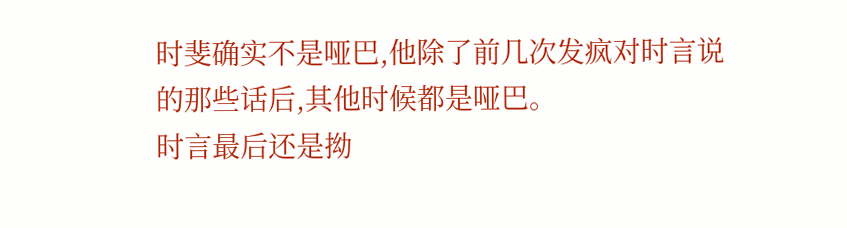时斐确实不是哑巴,他除了前几次发疯对时言说的那些话后,其他时候都是哑巴。
时言最后还是拗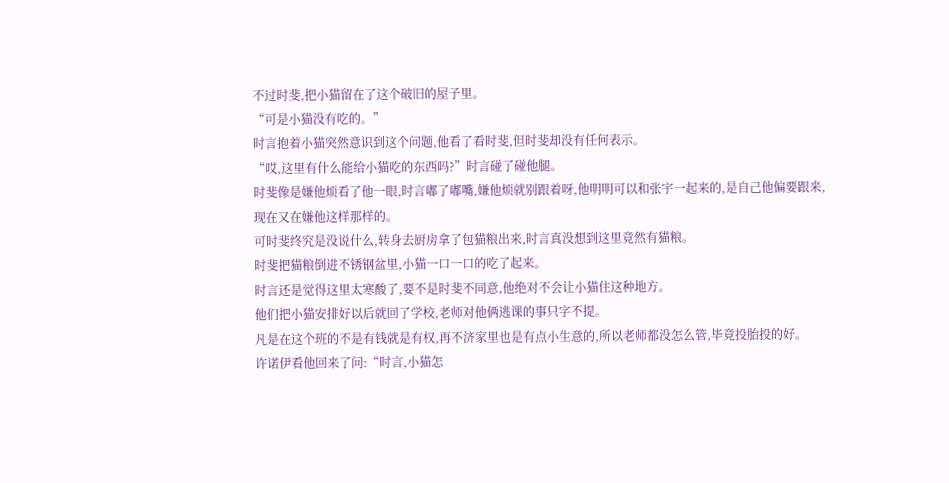不过时斐,把小猫留在了这个破旧的屋子里。
“可是小猫没有吃的。”
时言抱着小猫突然意识到这个问题,他看了看时斐,但时斐却没有任何表示。
“哎,这里有什么能给小猫吃的东西吗?”时言碰了碰他腿。
时斐像是嫌他烦看了他一眼,时言嘟了嘟嘴,嫌他烦就别跟着呀,他明明可以和张宇一起来的,是自己他偏要跟来,现在又在嫌他这样那样的。
可时斐终究是没说什么,转身去厨房拿了包猫粮出来,时言真没想到这里竟然有猫粮。
时斐把猫粮倒进不锈钢盆里,小猫一口一口的吃了起来。
时言还是觉得这里太寒酸了,要不是时斐不同意,他绝对不会让小猫住这种地方。
他们把小猫安排好以后就回了学校,老师对他俩逃课的事只字不提。
凡是在这个班的不是有钱就是有权,再不济家里也是有点小生意的,所以老师都没怎么管,毕竟投胎投的好。
许诺伊看他回来了问:“时言,小猫怎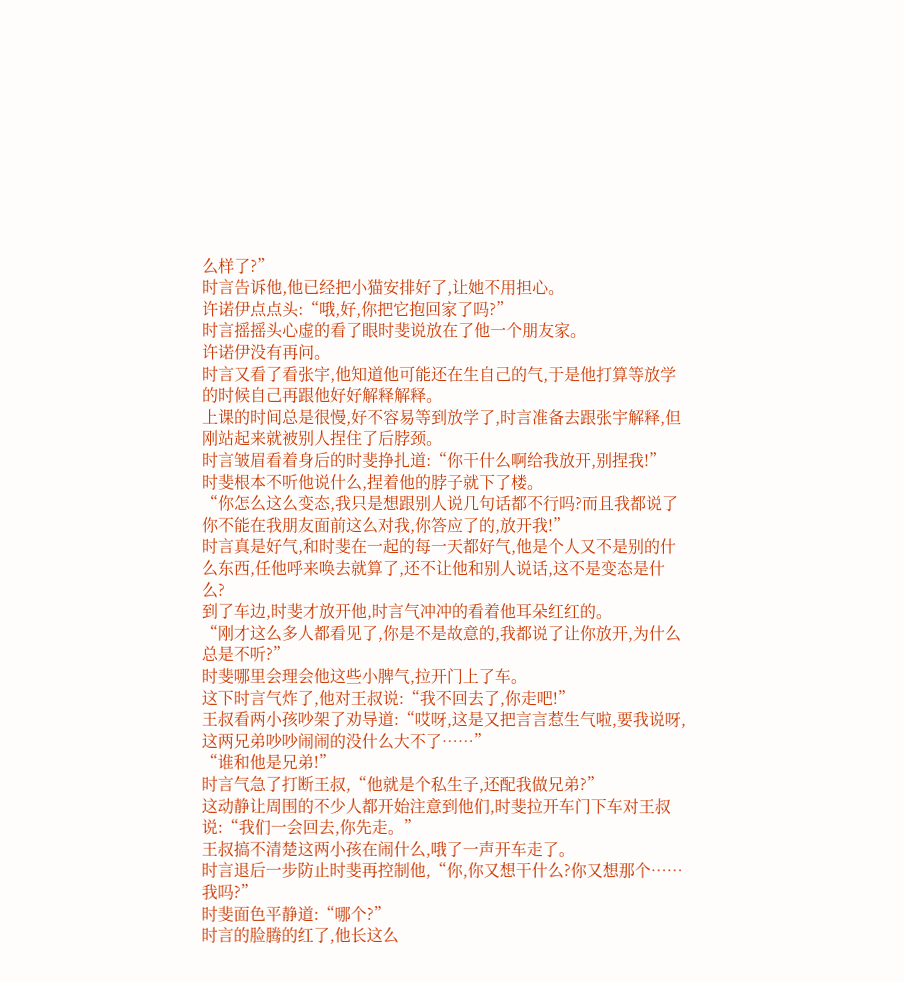么样了?”
时言告诉他,他已经把小猫安排好了,让她不用担心。
许诺伊点点头:“哦,好,你把它抱回家了吗?”
时言摇摇头心虚的看了眼时斐说放在了他一个朋友家。
许诺伊没有再问。
时言又看了看张宇,他知道他可能还在生自己的气,于是他打算等放学的时候自己再跟他好好解释解释。
上课的时间总是很慢,好不容易等到放学了,时言准备去跟张宇解释,但刚站起来就被别人捏住了后脖颈。
时言皱眉看着身后的时斐挣扎道:“你干什么啊给我放开,别捏我!”
时斐根本不听他说什么,捏着他的脖子就下了楼。
“你怎么这么变态,我只是想跟别人说几句话都不行吗?而且我都说了你不能在我朋友面前这么对我,你答应了的,放开我!”
时言真是好气,和时斐在一起的每一天都好气,他是个人又不是别的什么东西,任他呼来唤去就算了,还不让他和别人说话,这不是变态是什么?
到了车边,时斐才放开他,时言气冲冲的看着他耳朵红红的。
“刚才这么多人都看见了,你是不是故意的,我都说了让你放开,为什么总是不听?”
时斐哪里会理会他这些小脾气,拉开门上了车。
这下时言气炸了,他对王叔说:“我不回去了,你走吧!”
王叔看两小孩吵架了劝导道:“哎呀,这是又把言言惹生气啦,要我说呀,这两兄弟吵吵闹闹的没什么大不了……”
“谁和他是兄弟!”
时言气急了打断王叔,“他就是个私生子,还配我做兄弟?”
这动静让周围的不少人都开始注意到他们,时斐拉开车门下车对王叔说:“我们一会回去,你先走。”
王叔搞不清楚这两小孩在闹什么,哦了一声开车走了。
时言退后一步防止时斐再控制他,“你,你又想干什么?你又想那个……我吗?”
时斐面色平静道:“哪个?”
时言的脸腾的红了,他长这么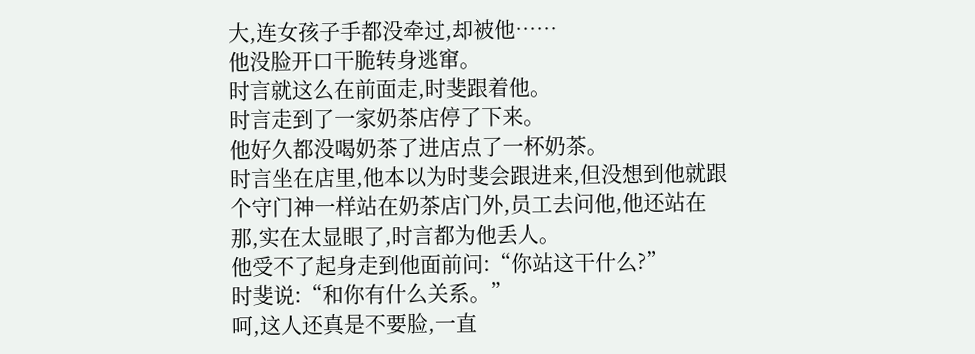大,连女孩子手都没牵过,却被他……
他没脸开口干脆转身逃窜。
时言就这么在前面走,时斐跟着他。
时言走到了一家奶茶店停了下来。
他好久都没喝奶茶了进店点了一杯奶茶。
时言坐在店里,他本以为时斐会跟进来,但没想到他就跟个守门神一样站在奶茶店门外,员工去问他,他还站在那,实在太显眼了,时言都为他丢人。
他受不了起身走到他面前问:“你站这干什么?”
时斐说:“和你有什么关系。”
呵,这人还真是不要脸,一直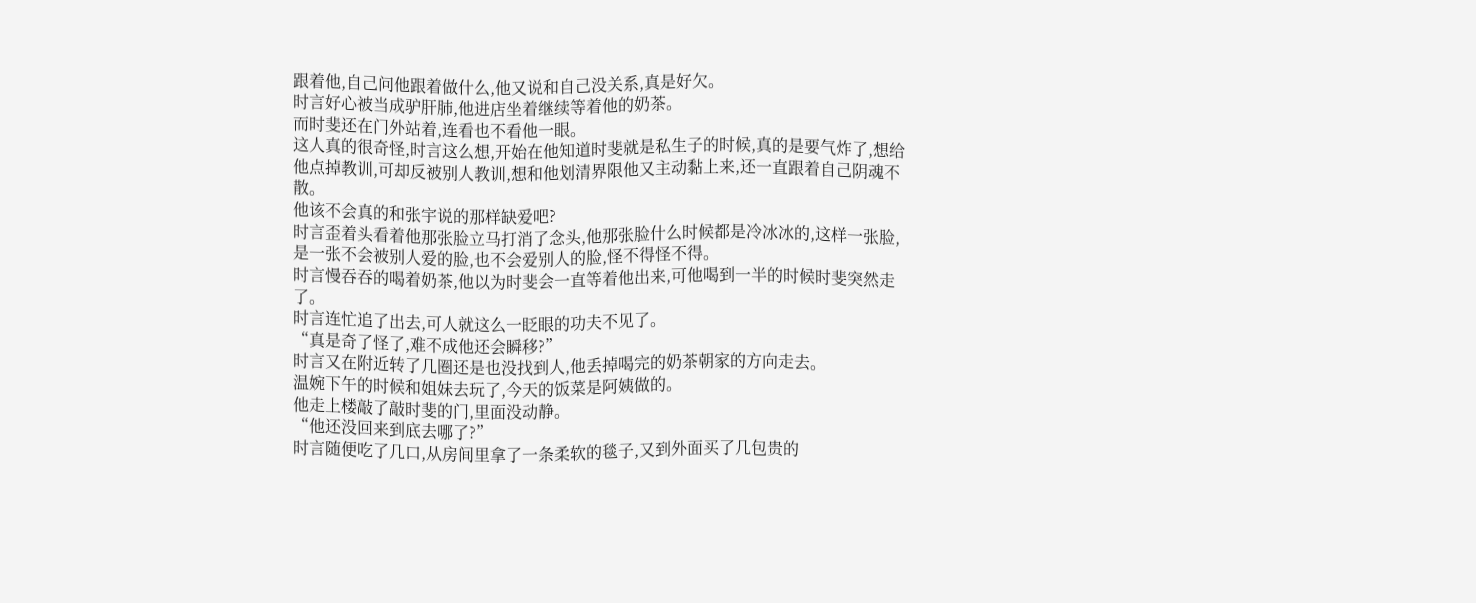跟着他,自己问他跟着做什么,他又说和自己没关系,真是好欠。
时言好心被当成驴肝肺,他进店坐着继续等着他的奶茶。
而时斐还在门外站着,连看也不看他一眼。
这人真的很奇怪,时言这么想,开始在他知道时斐就是私生子的时候,真的是要气炸了,想给他点掉教训,可却反被别人教训,想和他划清界限他又主动黏上来,还一直跟着自己阴魂不散。
他该不会真的和张宇说的那样缺爱吧?
时言歪着头看着他那张脸立马打消了念头,他那张脸什么时候都是冷冰冰的,这样一张脸,是一张不会被别人爱的脸,也不会爱别人的脸,怪不得怪不得。
时言慢吞吞的喝着奶茶,他以为时斐会一直等着他出来,可他喝到一半的时候时斐突然走了。
时言连忙追了出去,可人就这么一眨眼的功夫不见了。
“真是奇了怪了,难不成他还会瞬移?”
时言又在附近转了几圈还是也没找到人,他丢掉喝完的奶茶朝家的方向走去。
温婉下午的时候和姐妹去玩了,今天的饭菜是阿姨做的。
他走上楼敲了敲时斐的门,里面没动静。
“他还没回来到底去哪了?”
时言随便吃了几口,从房间里拿了一条柔软的毯子,又到外面买了几包贵的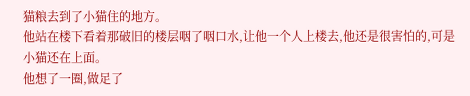猫粮去到了小猫住的地方。
他站在楼下看着那破旧的楼层咽了咽口水,让他一个人上楼去,他还是很害怕的,可是小猫还在上面。
他想了一圈,做足了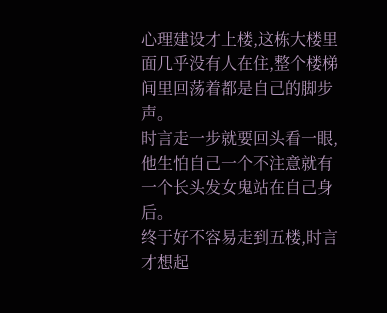心理建设才上楼,这栋大楼里面几乎没有人在住,整个楼梯间里回荡着都是自己的脚步声。
时言走一步就要回头看一眼,他生怕自己一个不注意就有一个长头发女鬼站在自己身后。
终于好不容易走到五楼,时言才想起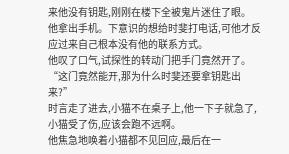来他没有钥匙,刚刚在楼下全被鬼片迷住了眼。
他拿出手机。下意识的想给时斐打电话,可他才反应过来自己根本没有他的联系方式。
他叹了口气,试探性的转动门把手门竟然开了。
“这门竟然能开,那为什么时斐还要拿钥匙出来?”
时言走了进去,小猫不在桌子上,他一下子就急了,小猫受了伤,应该会跑不远啊。
他焦急地唤着小猫都不见回应,最后在一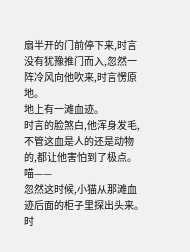扇半开的门前停下来,时言没有犹豫推门而入,忽然一阵冷风向他吹来,时言愣原地。
地上有一滩血迹。
时言的脸煞白,他浑身发毛,不管这血是人的还是动物的,都让他害怕到了极点。
喵——
忽然这时候,小猫从那滩血迹后面的柜子里探出头来。
时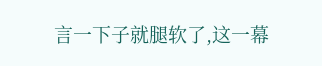言一下子就腿软了,这一幕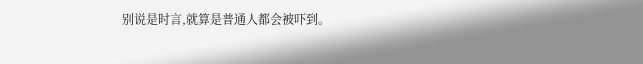别说是时言,就算是普通人都会被吓到。